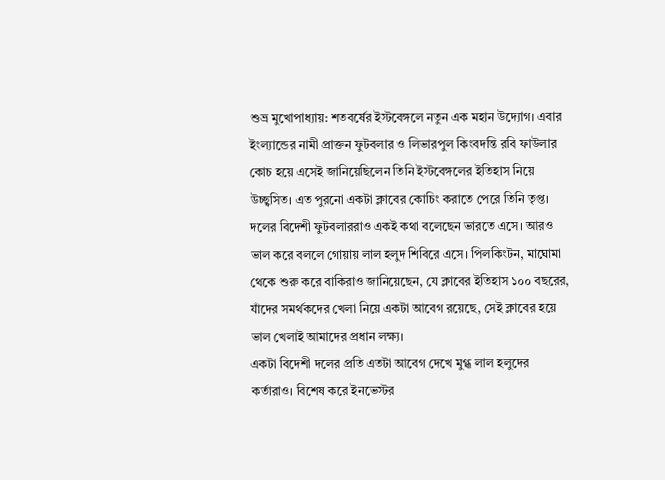শুভ্র মুখোপাধ্যায়: শতবর্ষের ইস্টবেঙ্গলে নতুন এক মহান উদ্যোগ। এবার ইংল্যান্ডের নামী প্রাক্তন ফুটবলার ও লিভারপুল কিংবদন্তি রবি ফাউলার কোচ হয়ে এসেই জানিয়েছিলেন তিনি ইস্টবেঙ্গলের ইতিহাস নিয়ে উচ্ছ্বসিত। এত পুরনো একটা ক্লাবের কোচিং করাতে পেরে তিনি তৃপ্ত।
দলের বিদেশী ফুটবলাররাও একই কথা বলেছেন ভারতে এসে। আরও ভাল করে বললে গোয়ায় লাল হলুদ শিবিরে এসে। পিলকিংটন, মাঘোমা থেকে শুরু করে বাকিরাও জানিয়েছেন, যে ক্লাবের ইতিহাস ১০০ বছরের, যাঁদের সমর্থকদের খেলা নিয়ে একটা আবেগ রয়েছে, সেই ক্লাবের হয়ে ভাল খেলাই আমাদের প্রধান লক্ষ্য।
একটা বিদেশী দলের প্রতি এতটা আবেগ দেখে মুগ্ধ লাল হলুদের কর্তারাও। বিশেষ করে ইনভেস্টর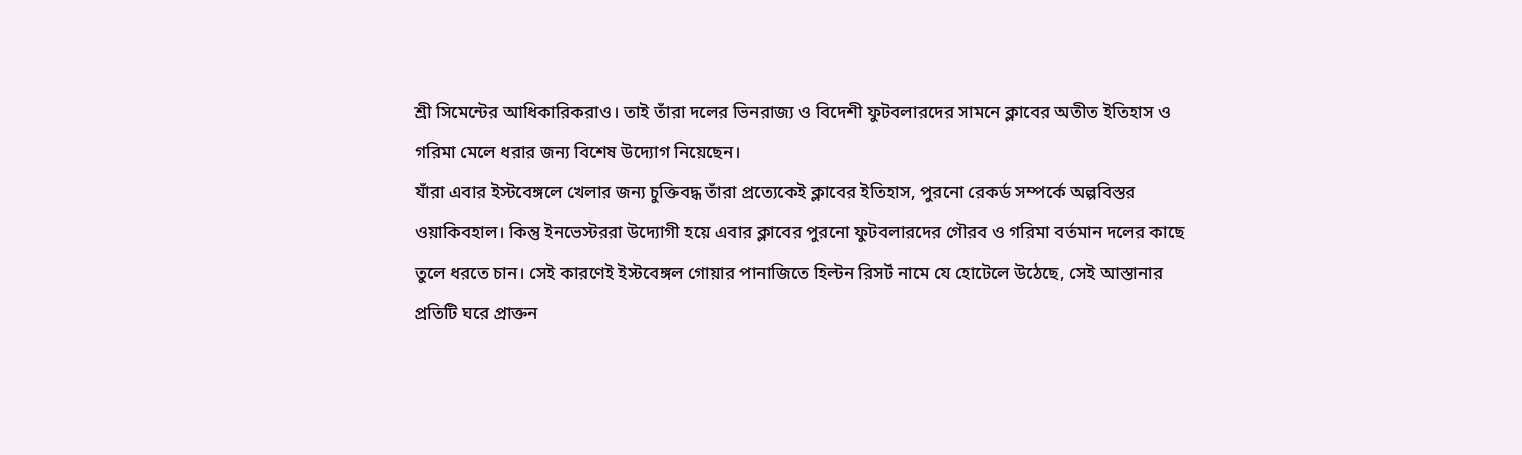শ্রী সিমেন্টের আধিকারিকরাও। তাই তাঁরা দলের ভিনরাজ্য ও বিদেশী ফুটবলারদের সামনে ক্লাবের অতীত ইতিহাস ও গরিমা মেলে ধরার জন্য বিশেষ উদ্যোগ নিয়েছেন।
যাঁরা এবার ইস্টবেঙ্গলে খেলার জন্য চুক্তিবদ্ধ তাঁরা প্রত্যেকেই ক্লাবের ইতিহাস, পুরনো রেকর্ড সম্পর্কে অল্পবিস্তর ওয়াকিবহাল। কিন্তু ইনভেস্টররা উদ্যোগী হয়ে এবার ক্লাবের পুরনো ফুটবলারদের গৌরব ও গরিমা বর্তমান দলের কাছে তুলে ধরতে চান। সেই কারণেই ইস্টবেঙ্গল গোয়ার পানাজিতে হিল্টন রিসর্ট নামে যে হোটেলে উঠেছে, সেই আস্তানার প্রতিটি ঘরে প্রাক্তন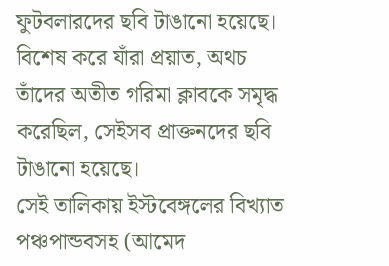ফুটবলারদের ছবি টাঙানো হয়েছে। বিশেষ করে যাঁরা প্রয়াত, অথচ তাঁদের অতীত গরিমা ক্লাবকে সমৃদ্ধ করেছিল, সেইসব প্রাক্তনদের ছবি টাঙানো হয়েছে।
সেই তালিকায় ইস্টবেঙ্গলের বিখ্যাত পঞ্চপান্ডবসহ (আমেদ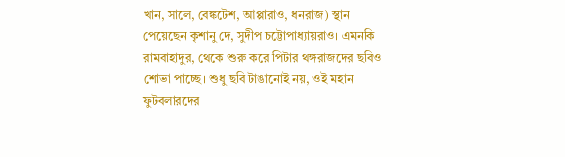খান, সালে, বেঙ্কটেশ, আপ্পারাও, ধনরাজ) স্থান পেয়েছেন কৃশানু দে, সুদীপ চট্টোপাধ্যায়রাও। এমনকি রামবাহাদুর, থেকে শুরু করে পিটার থঙ্গরাজদের ছবিও শোভা পাচ্ছে। শুধু ছবি টাঙানোই নয়, ওই মহান ফুটবলারদের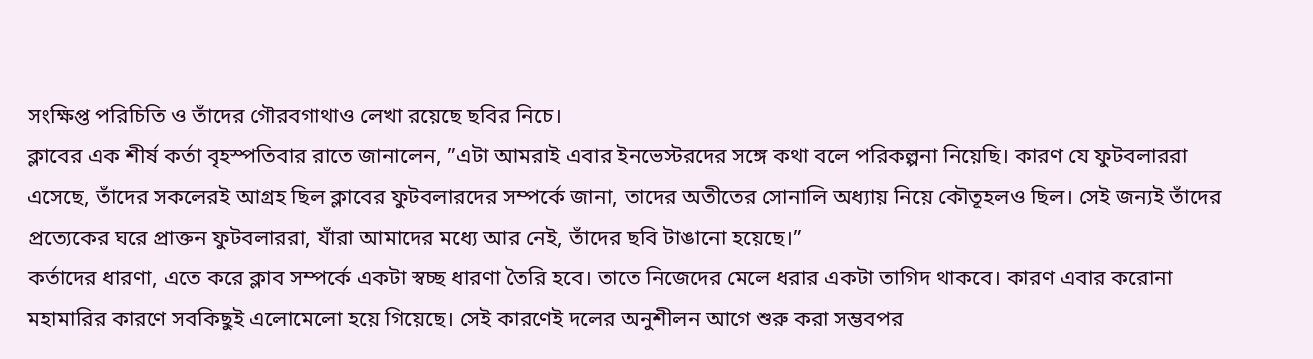সংক্ষিপ্ত পরিচিতি ও তাঁদের গৌরবগাথাও লেখা রয়েছে ছবির নিচে।
ক্লাবের এক শীর্ষ কর্তা বৃহস্পতিবার রাতে জানালেন, ”এটা আমরাই এবার ইনভেস্টরদের সঙ্গে কথা বলে পরিকল্পনা নিয়েছি। কারণ যে ফুটবলাররা এসেছে, তাঁদের সকলেরই আগ্রহ ছিল ক্লাবের ফুটবলারদের সম্পর্কে জানা, তাদের অতীতের সোনালি অধ্যায় নিয়ে কৌতূহলও ছিল। সেই জন্যই তাঁদের প্রত্যেকের ঘরে প্রাক্তন ফুটবলাররা, যাঁরা আমাদের মধ্যে আর নেই, তাঁদের ছবি টাঙানো হয়েছে।”
কর্তাদের ধারণা, এতে করে ক্লাব সম্পর্কে একটা স্বচ্ছ ধারণা তৈরি হবে। তাতে নিজেদের মেলে ধরার একটা তাগিদ থাকবে। কারণ এবার করোনা মহামারির কারণে সবকিছুই এলোমেলো হয়ে গিয়েছে। সেই কারণেই দলের অনুশীলন আগে শুরু করা সম্ভবপর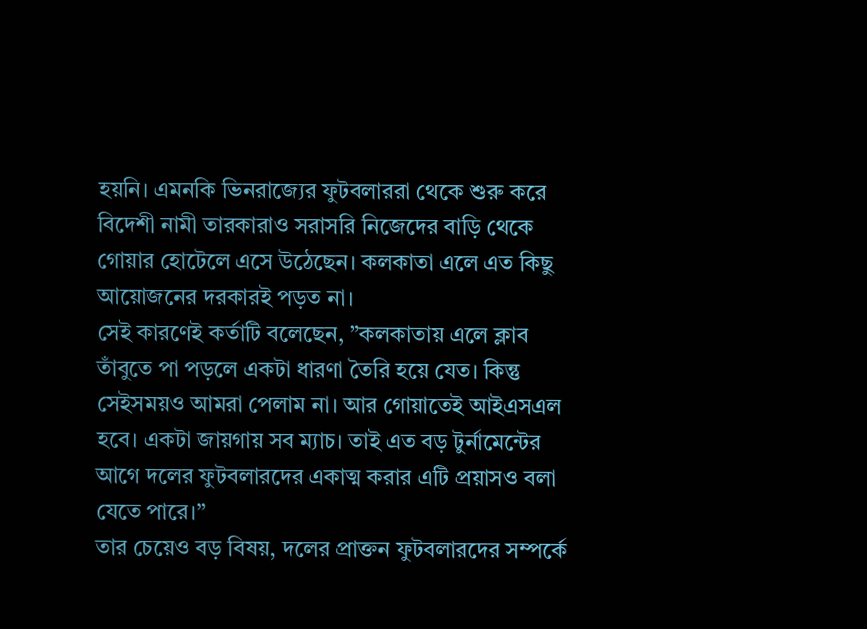হয়নি। এমনকি ভিনরাজ্যের ফুটবলাররা থেকে শুরু করে বিদেশী নামী তারকারাও সরাসরি নিজেদের বাড়ি থেকে গোয়ার হোটেলে এসে উঠেছেন। কলকাতা এলে এত কিছু আয়োজনের দরকারই পড়ত না।
সেই কারণেই কর্তাটি বলেছেন, ”কলকাতায় এলে ক্লাব তাঁবুতে পা পড়লে একটা ধারণা তৈরি হয়ে যেত। কিন্তু সেইসময়ও আমরা পেলাম না। আর গোয়াতেই আইএসএল হবে। একটা জায়গায় সব ম্যাচ। তাই এত বড় টুর্নামেন্টের আগে দলের ফুটবলারদের একাত্ম করার এটি প্রয়াসও বলা যেতে পারে।”
তার চেয়েও বড় বিষয়, দলের প্রাক্তন ফুটবলারদের সম্পর্কে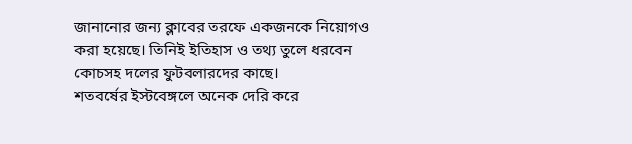জানানোর জন্য ক্লাবের তরফে একজনকে নিয়োগও করা হয়েছে। তিনিই ইতিহাস ও তথ্য তুলে ধরবেন কোচসহ দলের ফুটবলারদের কাছে।
শতবর্ষের ইস্টবেঙ্গলে অনেক দেরি করে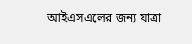আইএসএলের জন্য যাত্রা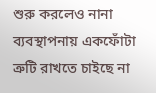শুরু করলেও নানা ব্যবস্থাপনায় একফোঁটা ত্রুটি রাখতে চাইছে না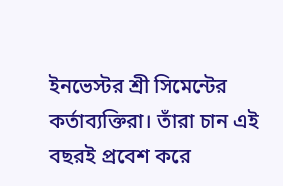ইনভেস্টর শ্রী সিমেন্টের কর্তাব্যক্তিরা। তাঁরা চান এই বছরই প্রবেশ করে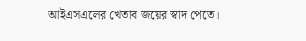আইএসএলের খেতাব জয়ের স্বাদ পেতে।